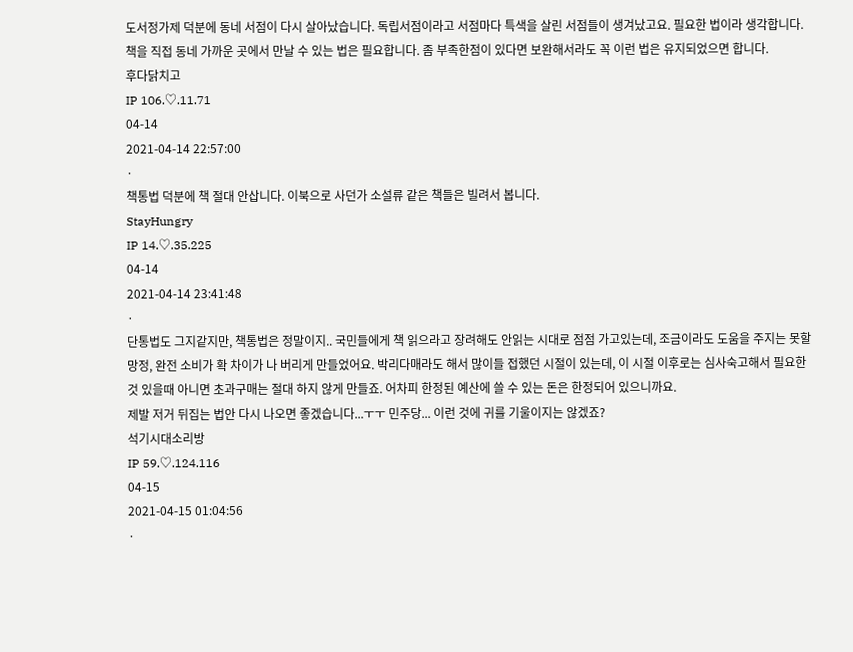도서정가제 덕분에 동네 서점이 다시 살아났습니다. 독립서점이라고 서점마다 특색을 살린 서점들이 생겨났고요. 필요한 법이라 생각합니다. 책을 직접 동네 가까운 곳에서 만날 수 있는 법은 필요합니다. 좀 부족한점이 있다면 보완해서라도 꼭 이런 법은 유지되었으면 합니다.
후다닭치고
IP 106.♡.11.71
04-14
2021-04-14 22:57:00
·
책통법 덕분에 책 절대 안삽니다. 이북으로 사던가 소설류 같은 책들은 빌려서 봅니다.
StayHungry
IP 14.♡.35.225
04-14
2021-04-14 23:41:48
·
단통법도 그지같지만, 책통법은 정말이지.. 국민들에게 책 읽으라고 장려해도 안읽는 시대로 점점 가고있는데, 조금이라도 도움을 주지는 못할 망정, 완전 소비가 확 차이가 나 버리게 만들었어요. 박리다매라도 해서 많이들 접했던 시절이 있는데, 이 시절 이후로는 심사숙고해서 필요한것 있을때 아니면 초과구매는 절대 하지 않게 만들죠. 어차피 한정된 예산에 쓸 수 있는 돈은 한정되어 있으니까요.
제발 저거 뒤집는 법안 다시 나오면 좋겠습니다...ㅜㅜ 민주당... 이런 것에 귀를 기울이지는 않겠죠?
석기시대소리방
IP 59.♡.124.116
04-15
2021-04-15 01:04:56
·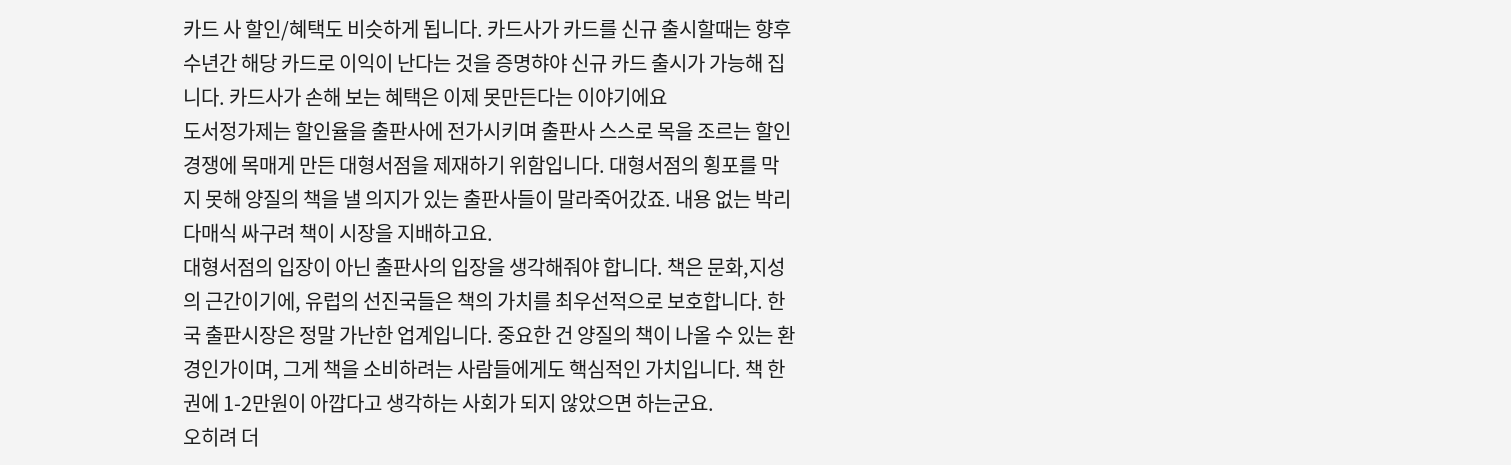카드 사 할인/혜택도 비슷하게 됩니다. 카드사가 카드를 신규 출시할때는 향후 수년간 해당 카드로 이익이 난다는 것을 증명햐야 신규 카드 출시가 가능해 집니다. 카드사가 손해 보는 혜택은 이제 못만든다는 이야기에요
도서정가제는 할인율을 출판사에 전가시키며 출판사 스스로 목을 조르는 할인경쟁에 목매게 만든 대형서점을 제재하기 위함입니다. 대형서점의 횡포를 막지 못해 양질의 책을 낼 의지가 있는 출판사들이 말라죽어갔죠. 내용 없는 박리다매식 싸구려 책이 시장을 지배하고요.
대형서점의 입장이 아닌 출판사의 입장을 생각해줘야 합니다. 책은 문화,지성의 근간이기에, 유럽의 선진국들은 책의 가치를 최우선적으로 보호합니다. 한국 출판시장은 정말 가난한 업계입니다. 중요한 건 양질의 책이 나올 수 있는 환경인가이며, 그게 책을 소비하려는 사람들에게도 핵심적인 가치입니다. 책 한권에 1-2만원이 아깝다고 생각하는 사회가 되지 않았으면 하는군요.
오히려 더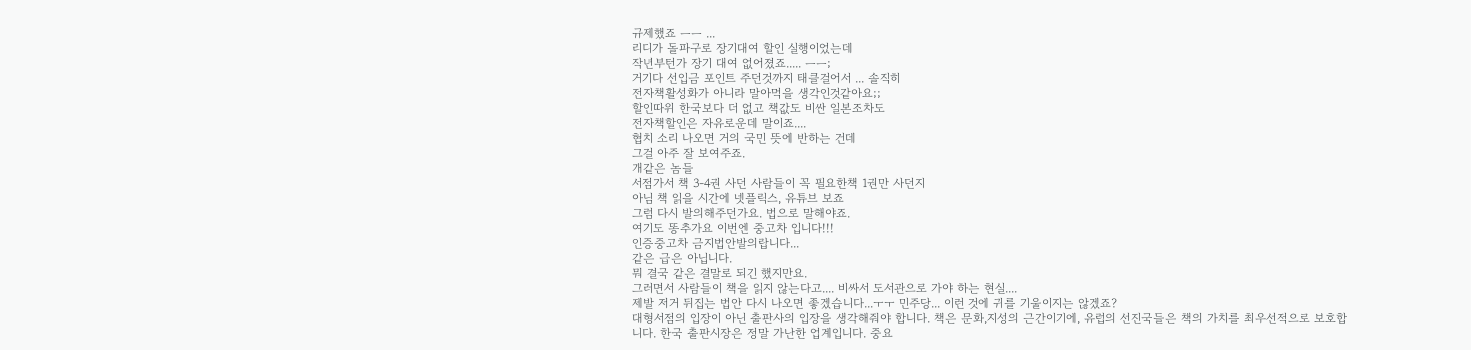규제했죠 ㅡㅡ ...
리디가 돌파구로 장기대여 할인 실행이었는데
작년부턴가 장기 대여 없어졌죠..... ㅡㅡ;
거기다 선입금 포인트 주던것까지 태클걸어서 ... 솔직히
전자책활성화가 아니라 말아먹을 생각인것같아요;;
할인따위 한국보다 더 없고 책값도 비싼 일본조차도
전자책할인은 자유로운데 말이죠....
협치 소리 나오면 거의 국민 뜻에 반하는 건데
그걸 아주 잘 보여주죠.
개같은 놈들
서점가서 책 3-4권 사던 사람들이 꼭 필요한책 1권만 사던지
아님 책 읽을 시간에 넷플릭스, 유튜브 보죠
그럼 다시 발의해주던가요. 법으로 말해야죠.
여기도 똥추가요 이번엔 중고차 입니다!!!
인증중고차 금지법안발의랍니다...
같은 급은 아닙니다.
뭐 결국 같은 결말로 되긴 했지만요.
그러면서 사람들이 책을 읽지 않는다고.... 비싸서 도서관으로 가야 하는 현실....
제발 저거 뒤집는 법안 다시 나오면 좋겠습니다...ㅜㅜ 민주당... 이런 것에 귀를 기울이지는 않겠죠?
대형서점의 입장이 아닌 출판사의 입장을 생각해줘야 합니다. 책은 문화,지성의 근간이기에, 유럽의 선진국들은 책의 가치를 최우선적으로 보호합니다. 한국 출판시장은 정말 가난한 업계입니다. 중요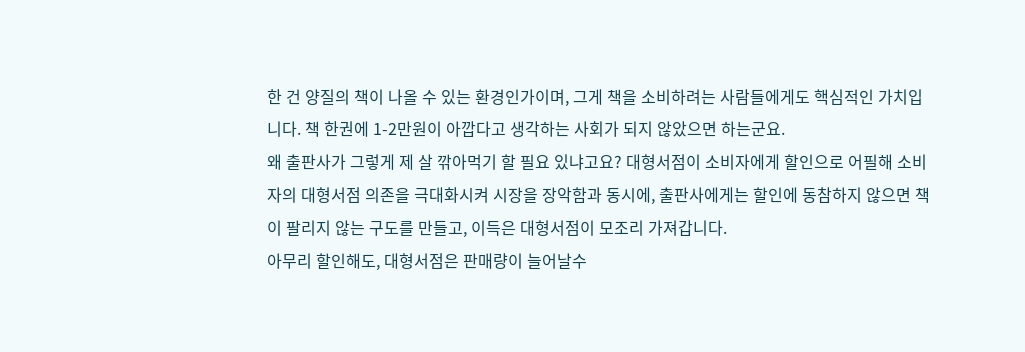한 건 양질의 책이 나올 수 있는 환경인가이며, 그게 책을 소비하려는 사람들에게도 핵심적인 가치입니다. 책 한권에 1-2만원이 아깝다고 생각하는 사회가 되지 않았으면 하는군요.
왜 출판사가 그렇게 제 살 깎아먹기 할 필요 있냐고요? 대형서점이 소비자에게 할인으로 어필해 소비자의 대형서점 의존을 극대화시켜 시장을 장악함과 동시에, 출판사에게는 할인에 동참하지 않으면 책이 팔리지 않는 구도를 만들고, 이득은 대형서점이 모조리 가져갑니다.
아무리 할인해도, 대형서점은 판매량이 늘어날수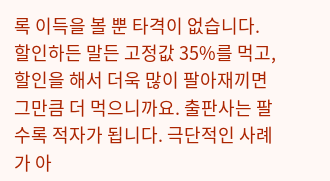록 이득을 볼 뿐 타격이 없습니다. 할인하든 말든 고정값 35%를 먹고, 할인을 해서 더욱 많이 팔아재끼면 그만큼 더 먹으니까요. 출판사는 팔수록 적자가 됩니다. 극단적인 사례가 아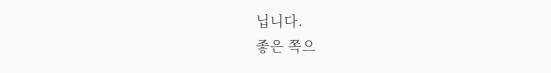닙니다.
좋은 쪽으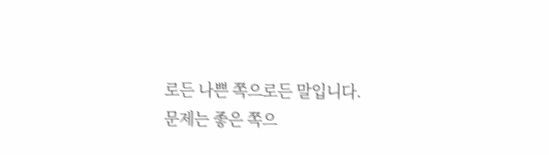로든 나쁜 쪽으로든 말입니다.
문제는 좋은 쪽으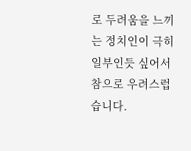로 두려움을 느끼는 정치인이 극히 일부인듯 싶어서 참으로 우려스럽습니다.